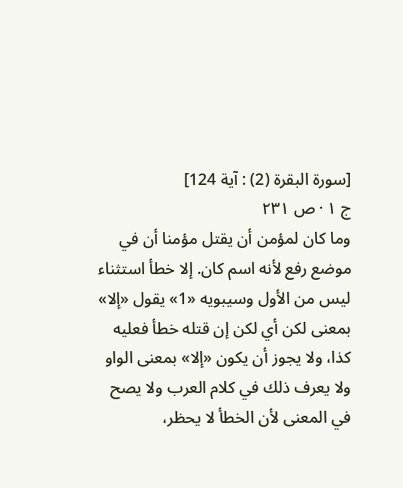[سورة البقرة (2) : آية 124]
ج ١ · ص ٢٣١
وما كان لمؤمن أن يقتل مؤمنا أن في موضع رفع لأنه اسم كان. إلا خطأ استثناء ليس من الأول وسيبويه «1» يقول «إلا» بمعنى لكن أي لكن إن قتله خطأ فعليه كذا، ولا يجوز أن يكون «إلا» بمعنى الواو ولا يعرف ذلك في كلام العرب ولا يصح في المعنى لأن الخطأ لا يحظر،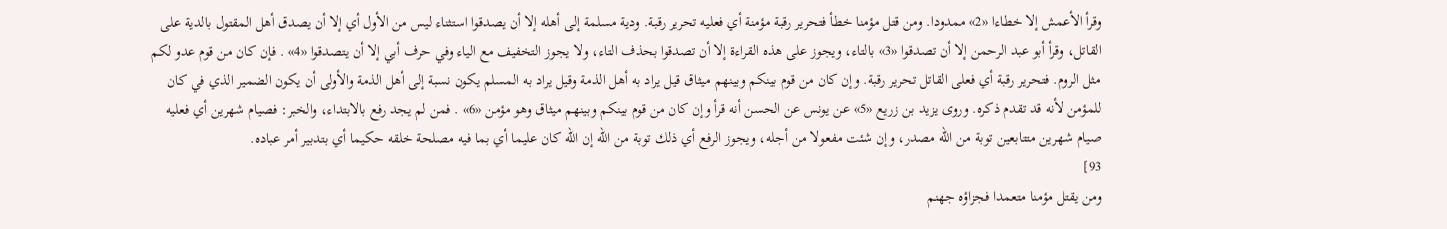وقرأ الأعمش إلا خطاءا «2» ممدودا. ومن قتل مؤمنا خطأ فتحرير رقبة مؤمنة أي فعليه تحرير رقبة. ودية مسلمة إلى أهله إلا أن يصدقوا استثناء ليس من الأول أي إلا أن يصدق أهل المقتول بالدية على القاتل، وقرأ أبو عبد الرحمن إلا أن تصدقوا «3» بالتاء، ويجوز على هذه القراءة إلا أن تصدقوا بحذف التاء، ولا يجوز التخفيف مع الياء وفي حرف أبي إلا أن يتصدقوا «4» . فإن كان من قوم عدو لكم مثل الروم. فتحرير رقبة أي فعلى القاتل تحرير رقبة. وإن كان من قوم بينكم وبينهم ميثاق قيل يراد به أهل الذمة وقيل يراد به المسلم يكون نسبة إلى أهل الذمة والأولى أن يكون الضمير الذي في كان للمؤمن لأنه قد تقدم ذكره. وروى يزيد بن زريع «5» عن يونس عن الحسن أنه قرأ وإن كان من قوم بينكم وبينهم ميثاق وهو مؤمن «6» . فمن لم يجد رفع بالابتداء، والخبر: فصيام شهرين أي فعليه صيام شهرين متتابعين توبة من الله مصدر، وإن شئت مفعولا من أجله، ويجوز الرفع أي ذلك توبة من الله إن الله كان عليما أي بما فيه مصلحة خلقه حكيما أي بتدبير أمر عباده.
93]
ومن يقتل مؤمنا متعمدا فجزاؤه جهنم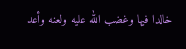خالدا فيها وغضب الله عليه ولعنه وأعد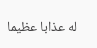له عذابا عظيما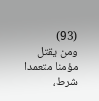(93)
ومن يقتل مؤمنا متعمدا شرط،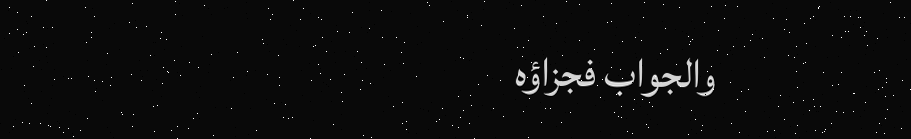والجواب فجزاؤه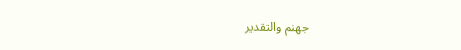جهنم والتقدير